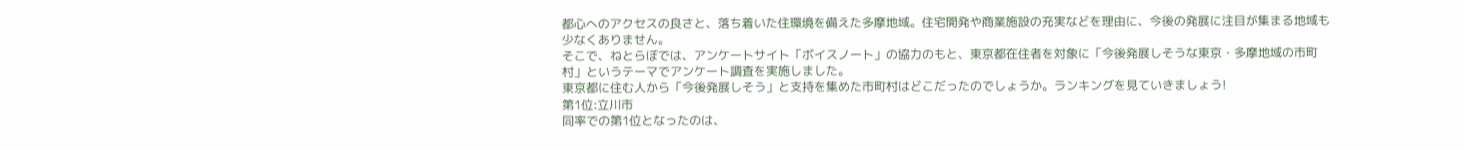都心へのアクセスの良さと、落ち着いた住環境を備えた多摩地域。住宅開発や商業施設の充実などを理由に、今後の発展に注目が集まる地域も少なくありません。
そこで、ねとらぼでは、アンケートサイト「ボイスノート」の協力のもと、東京都在住者を対象に「今後発展しそうな東京・多摩地域の市町村」というテーマでアンケート調査を実施しました。
東京都に住む人から「今後発展しそう」と支持を集めた市町村はどこだったのでしょうか。ランキングを見ていきましょう!
第1位:立川市
同率での第1位となったのは、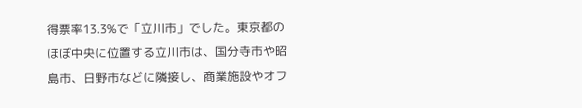得票率13.3%で「立川市」でした。東京都のほぼ中央に位置する立川市は、国分寺市や昭島市、日野市などに隣接し、商業施設やオフ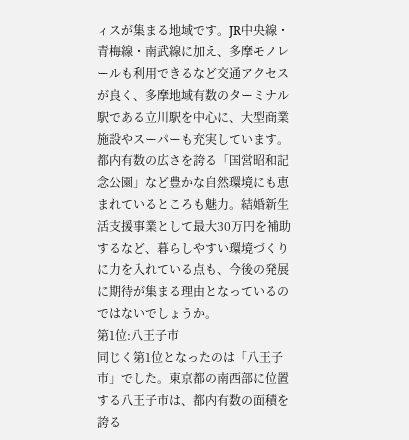ィスが集まる地域です。JR中央線・青梅線・南武線に加え、多摩モノレールも利用できるなど交通アクセスが良く、多摩地域有数のターミナル駅である立川駅を中心に、大型商業施設やスーパーも充実しています。
都内有数の広さを誇る「国営昭和記念公園」など豊かな自然環境にも恵まれているところも魅力。結婚新生活支援事業として最大30万円を補助するなど、暮らしやすい環境づくりに力を入れている点も、今後の発展に期待が集まる理由となっているのではないでしょうか。
第1位:八王子市
同じく第1位となったのは「八王子市」でした。東京都の南西部に位置する八王子市は、都内有数の面積を誇る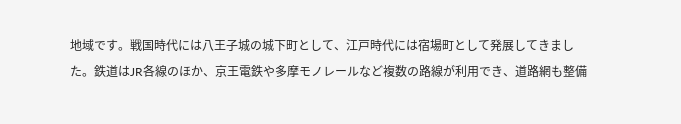地域です。戦国時代には八王子城の城下町として、江戸時代には宿場町として発展してきました。鉄道はJR各線のほか、京王電鉄や多摩モノレールなど複数の路線が利用でき、道路網も整備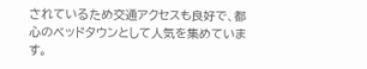されているため交通アクセスも良好で、都心のベッドタウンとして人気を集めています。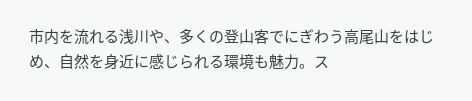市内を流れる浅川や、多くの登山客でにぎわう高尾山をはじめ、自然を身近に感じられる環境も魅力。ス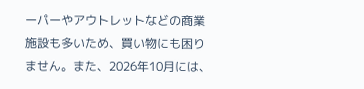ーパーやアウトレットなどの商業施設も多いため、買い物にも困りません。また、2026年10月には、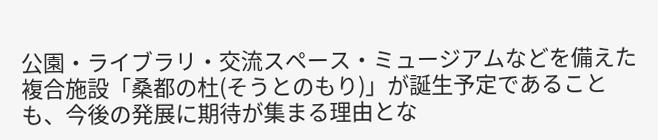公園・ライブラリ・交流スペース・ミュージアムなどを備えた複合施設「桑都の杜(そうとのもり)」が誕生予定であることも、今後の発展に期待が集まる理由とな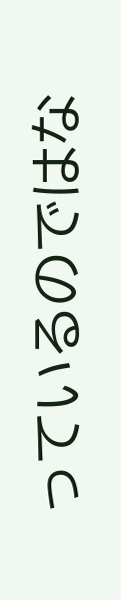っているのではな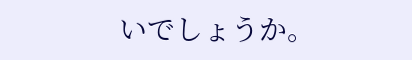いでしょうか。